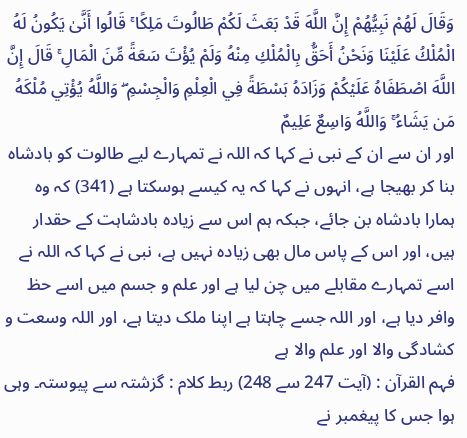وَقَالَ لَهُمْ نَبِيُّهُمْ إِنَّ اللَّهَ قَدْ بَعَثَ لَكُمْ طَالُوتَ مَلِكًا ۚ قَالُوا أَنَّىٰ يَكُونُ لَهُ الْمُلْكُ عَلَيْنَا وَنَحْنُ أَحَقُّ بِالْمُلْكِ مِنْهُ وَلَمْ يُؤْتَ سَعَةً مِّنَ الْمَالِ ۚ قَالَ إِنَّ اللَّهَ اصْطَفَاهُ عَلَيْكُمْ وَزَادَهُ بَسْطَةً فِي الْعِلْمِ وَالْجِسْمِ ۖ وَاللَّهُ يُؤْتِي مُلْكَهُ مَن يَشَاءُ ۚ وَاللَّهُ وَاسِعٌ عَلِيمٌ
اور ان سے ان کے نبی نے کہا کہ اللہ نے تمہارے لیے طالوت کو بادشاہ بنا کر بھیجا ہے، انہوں نے کہا کہ یہ کیسے ہوسکتا ہے (341) کہ وہ ہمارا بادشاہ بن جائے، جبکہ ہم اس سے زیادہ بادشاہت کے حقدار ہیں، اور اس کے پاس مال بھی زیادہ نہیں ہے، نبی نے کہا کہ اللہ نے اسے تمہارے مقابلے میں چن لیا ہے اور علم و جسم میں اسے حظ وافر دیا ہے، اور اللہ جسے چاہتا ہے اپنا ملک دیتا ہے، اور اللہ وسعت و کشادگی والا اور علم والا ہے
فہم القرآن : (آیت 247 سے 248) ربط کلام : گزشتہ سے پیوستہ۔ وہی ہوا جس کا پیغمبر نے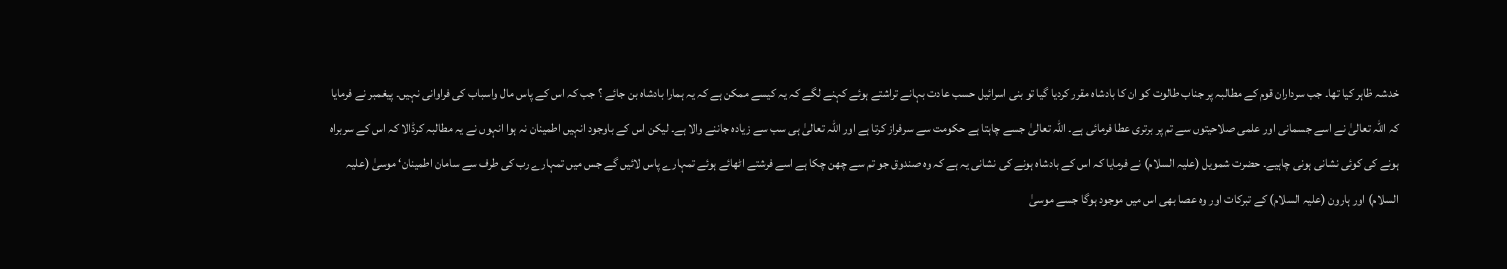خدشہ ظاہر کیا تھا۔ جب سرداران قوم کے مطالبہ پر جناب طالوت کو ان کا بادشاہ مقرر کردیا گیا تو بنی اسرائیل حسب عادت بہانے تراشتے ہوئے کہنے لگے کہ یہ کیسے ممکن ہے کہ یہ ہمارا بادشاہ بن جائے ؟ جب کہ اس کے پاس مال واسباب کی فراوانی نہیں۔ پیغمبر نے فرمایا کہ اللہ تعالیٰ نے اسے جسمانی اور علمی صلاحیتوں سے تم پر برتری عطا فرمائی ہے۔ اللہ تعالیٰ جسے چاہتا ہے حکومت سے سرفراز کرتا ہے اور اللہ تعالیٰ ہی سب سے زیادہ جاننے والا ہے۔ لیکن اس کے باوجود انہیں اطمینان نہ ہوا انہوں نے یہ مطالبہ کرڈالا کہ اس کے سربراہ ہونے کی کوئی نشانی ہونی چاہیے۔ حضرت شمویل (علیہ السلام) نے فرمایا کہ اس کے بادشاہ ہونے کی نشانی یہ ہے کہ وہ صندوق جو تم سے چھن چکا ہے اسے فرشتے اٹھائے ہوئے تمہارے پاس لائیں گے جس میں تمہارے رب کی طرف سے سامان اطمینان‘ موسیٰ (علیہ السلام) اور ہارون (علیہ السلام) کے تبرکات اور وہ عصا بھی اس میں موجود ہوگا جسے موسیٰ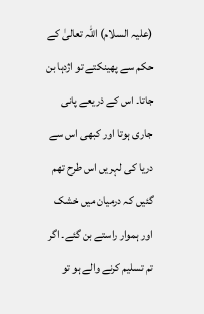(علیہ السلام) اللہ تعالیٰ کے حکم سے پھینکتے تو اژدہا بن جاتا۔ اس کے ذریعے پانی جاری ہوتا اور کبھی اس سے دریا کی لہریں اس طرح تھم گئیں کہ درمیان میں خشک اور ہموار راستے بن گئے۔ اگر تم تسلیم کرنے والے ہو تو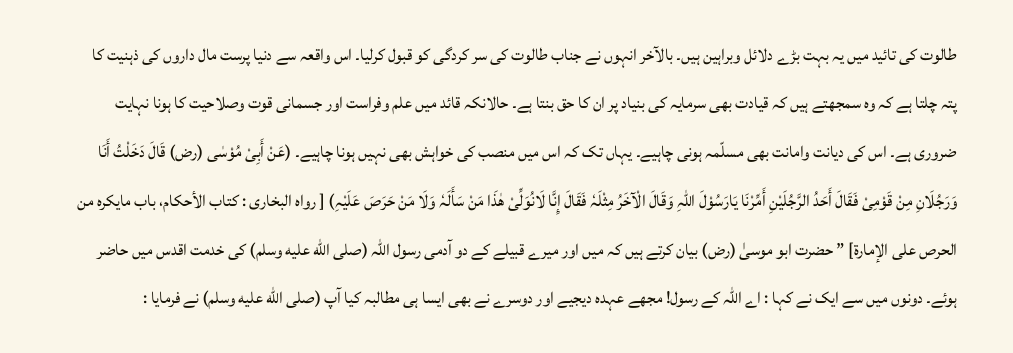طالوت کی تائید میں یہ بہت بڑے دلائل وبراہین ہیں۔ بالآخر انہوں نے جناب طالوت کی سر کردگی کو قبول کرلیا۔ اس واقعہ سے دنیا پرست مال داروں کی ذہنیت کا پتہ چلتا ہے کہ وہ سمجھتے ہیں کہ قیادت بھی سرمایہ کی بنیاد پر ان کا حق بنتا ہے۔ حالانکہ قائد میں علم وفراست اور جسمانی قوت وصلاحیت کا ہونا نہایت ضروری ہے۔ اس کی دیانت وامانت بھی مسلّمہ ہونی چاہیے۔ یہاں تک کہ اس میں منصب کی خواہش بھی نہیں ہونا چاہیے۔ (عَنْ أَبِیْ مُوْسٰی (رض) قَالَ دَخَلْتُ أَنَا وَرَجُلَانِ مِنْ قَوْمِیْ فَقَالَ أَحَدُ الرَّجُلَیْنِ أَمِّرْنَا یَارَسُوْلَ اللّٰہِ وَقَالَ الْآخَرُ مِثْلَہٗ فَقَالَ إِنَّا لَانُوَلِّیْ ھٰذَا مَنْ سَأَلَہٗ وَلَا مَنْ حَرَصَ عَلَیْہِ) [ رواہ البخاری : کتاب الأحکام، باب مایکرہ من الحرص علی الإمارۃ] ” حضرت ابو موسیٰ (رض) بیان کرتے ہیں کہ میں اور میرے قبیلے کے دو آدمی رسول اللہ (صلى الله عليه وسلم) کی خدمت اقدس میں حاضر ہوئے۔ دونوں میں سے ایک نے کہا : اے اللہ کے رسول! مجھے عہدہ دیجیے اور دوسرے نے بھی ایسا ہی مطالبہ کیا آپ (صلى الله عليه وسلم) نے فرمایا :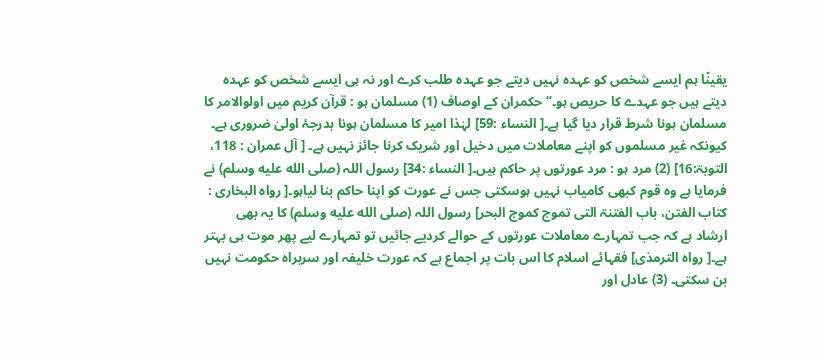یقینًا ہم ایسے شخص کو عہدہ نہیں دیتے جو عہدہ طلب کرے اور نہ ہی ایسے شخص کو عہدہ دیتے ہیں جو عہدے کا حریص ہو۔“ حکمران کے اوصاف (1) مسلمان ہو : قرآن کریم میں اولوالامر کا مسلمان ہونا شرط قرار دیا گیا ہے۔[ النساء :59] لہٰذا امیر کا مسلمان ہونا بدرجۂ اولیٰ ضروری ہے۔ کیونکہ غیر مسلموں کو اپنے معاملات میں دخیل اور شریک کرنا جائز نہیں ہے۔ [ آل عمران : 118، التوبۃ:16] (2) مرد ہو : مرد عورتوں پر حاکم ہیں۔[ النساء :34] رسول اللہ (صلى الله عليه وسلم) نے فرمایا ہے وہ قوم کبھی کامیاب نہیں ہوسکتی جس نے عورت کو اپنا حاکم بنا لیاہو۔[ رواہ البخاری : کتاب الفتن، باب الفتنۃ التی تموج کموج البحر] رسول اللہ (صلى الله عليه وسلم) کا یہ بھی ارشاد ہے کہ جب تمہارے معاملات عورتوں کے حوالے کردیے جائیں تو تمہارے لیے پھر موت ہی بہتر ہے۔[ رواہ الترمذی] فقہائے اسلام کا اس بات پر اجماع ہے کہ عورت خلیفہ اور سربراہ حکومت نہیں بن سکتی۔ (3) عادل اور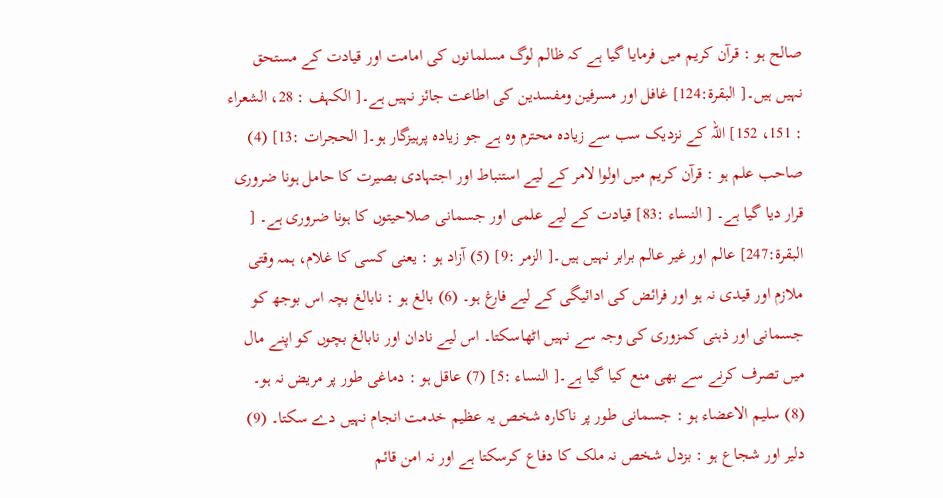صالح ہو : قرآن کریم میں فرمایا گیا ہے کہ ظالم لوگ مسلمانوں کی امامت اور قیادت کے مستحق نہیں ہیں۔[ البقرۃ:124] غافل اور مسرفین ومفسدین کی اطاعت جائز نہیں ہے۔[ الکہف : 28، الشعراء : 151، 152] اللہ کے نزدیک سب سے زیادہ محترم وہ ہے جو زیادہ پرہیزگار ہو۔[ الحجرات :13] (4) صاحب علم ہو : قرآن کریم میں اولوا لامر کے لیے استنباط اور اجتہادی بصیرت کا حامل ہونا ضروری قرار دیا گیا ہے۔ [ النساء :83] قیادت کے لیے علمی اور جسمانی صلاحیتوں کا ہونا ضروری ہے۔ [ البقرۃ:247] عالم اور غیر عالم برابر نہیں ہیں۔[ الزمر :9] (5) آزاد ہو : یعنی کسی کا غلام، ہمہ وقتی ملازم اور قیدی نہ ہو اور فرائض کی ادائیگی کے لیے فارغ ہو۔ (6) بالغ ہو : نابالغ بچہ اس بوجھ کو جسمانی اور ذہنی کمزوری کی وجہ سے نہیں اٹھاسکتا۔ اس لیے نادان اور نابالغ بچوں کو اپنے مال میں تصرف کرنے سے بھی منع کیا گیا ہے۔[ النساء :5] (7) عاقل ہو : دماغی طور پر مریض نہ ہو۔ (8) سلیم الاعضاء ہو : جسمانی طور پر ناکارہ شخص یہ عظیم خدمت انجام نہیں دے سکتا۔ (9) دلیر اور شجاع ہو : بزدل شخص نہ ملک کا دفاع کرسکتا ہے اور نہ امن قائم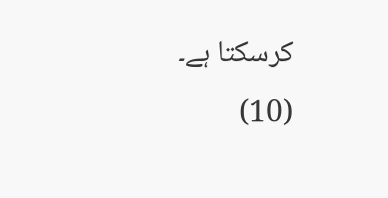کرسکتا ہے۔ (10)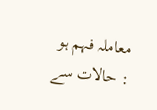معاملہ فہم ہو : حالات سے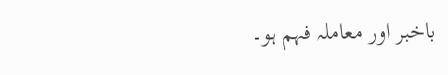باخبر اور معاملہ فہم ہو۔